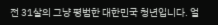전 31살의 그냥 평범한 대한민국 청년입니다. 얼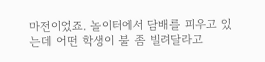마전이었죠. 놀이터에서 담배를 피우고 있는데 어떤 학생이 불 좀 빌려달라고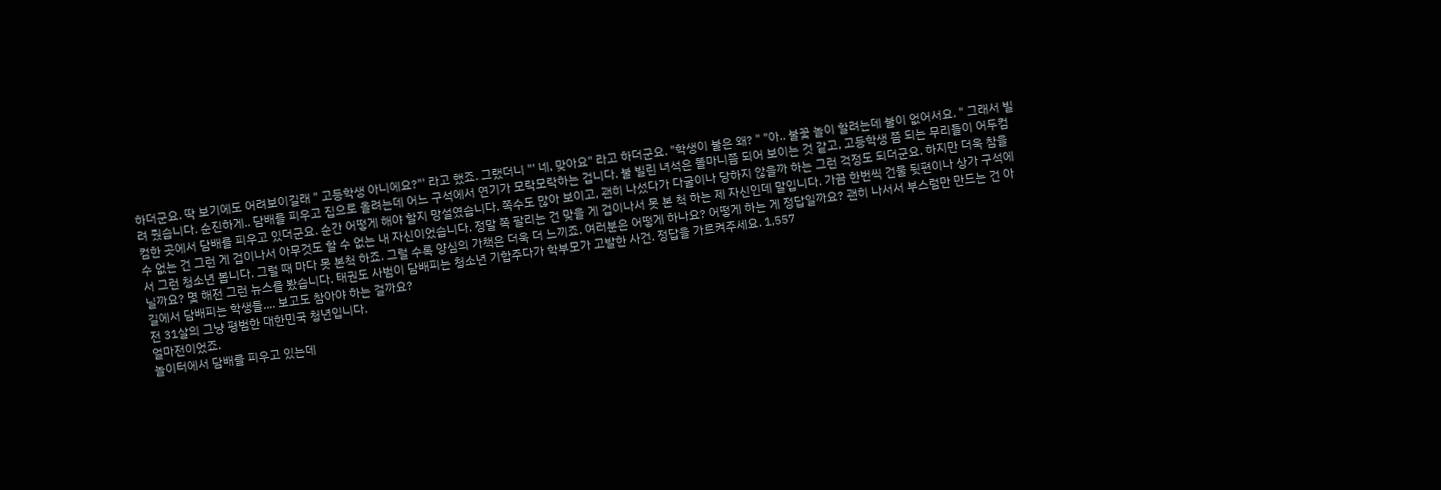하더군요. 딱 보기에도 어려보이길래 " 고등학생 아니에요?"' 라고 했죠. 그랬더니 "' 네, 맞아요" 라고 하더군요. "학생이 불은 왜? " "아.. 불꽃 놀이 할려는데 불이 없어서요. " 그래서 빌려 줬습니다. 순진하게.. 담배를 피우고 집으로 올려는데 어느 구석에서 연기가 모락모락하는 겁니다. 불 빌린 녀석은 똘마니쯤 되어 보이는 것 같고, 고등학생 쯤 되는 무리들이 어두컴컴한 곳에서 담배를 피우고 있더군요. 순간 어떻게 해야 할지 망설였습니다. 쪽수도 많아 보이고, 괜히 나섰다가 다굴이나 당하지 않을까 하는 그런 걱정도 되더군요. 하지만 더욱 참을 수 없는 건 그런 게 겁이나서 아무것도 할 수 없는 내 자신이었습니다. 정말 쪽 팔리는 건 맞을 게 겁이나서 못 본 척 하는 제 자신인데 말입니다. 가끔 한번씩 건물 뒷편이나 상가 구석에서 그런 청소년 봅니다. 그럴 때 마다 못 본척 하죠. 그럴 수록 양심의 가책은 더욱 더 느끼죠. 여러분은 어떻게 하나요? 어떻게 하는 게 정답일까요? 괜히 나서서 부스럼만 만드는 건 아닐까요? 몇 해전 그런 뉴스를 봤습니다. 태권도 사범이 담배피는 청소년 기합주다가 학부모가 고발한 사건. 정답을 가르켜주세요. 1,557
길에서 담배피는 학생들.... 보고도 참아야 하는 걸까요?
전 31살의 그냥 평범한 대한민국 청년입니다.
얼마전이었죠.
놀이터에서 담배를 피우고 있는데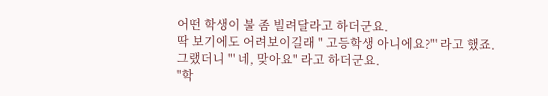어떤 학생이 불 좀 빌려달라고 하더군요.
딱 보기에도 어려보이길래 " 고등학생 아니에요?"' 라고 했죠.
그랬더니 "' 네, 맞아요" 라고 하더군요.
"학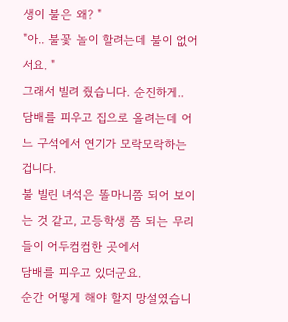생이 불은 왜? "
"아.. 불꽃 놀이 할려는데 불이 없어서요. "
그래서 빌려 줬습니다. 순진하게..
담배를 피우고 집으로 올려는데 어느 구석에서 연기가 모락모락하는 겁니다.
불 빌린 녀석은 똘마니쯤 되어 보이는 것 같고, 고등학생 쯤 되는 무리들이 어두컴컴한 곳에서
담배를 피우고 있더군요.
순간 어떻게 해야 할지 망설였습니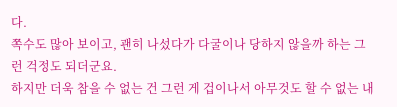다.
쪽수도 많아 보이고, 괜히 나섰다가 다굴이나 당하지 않을까 하는 그런 걱정도 되더군요.
하지만 더욱 참을 수 없는 건 그런 게 겁이나서 아무것도 할 수 없는 내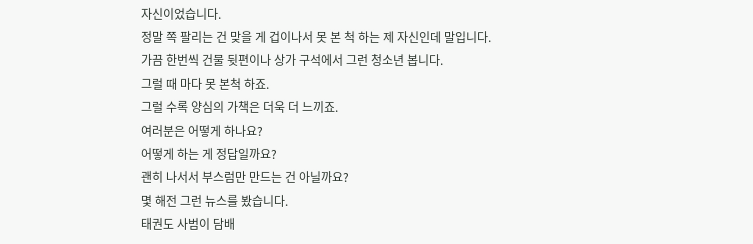자신이었습니다.
정말 쪽 팔리는 건 맞을 게 겁이나서 못 본 척 하는 제 자신인데 말입니다.
가끔 한번씩 건물 뒷편이나 상가 구석에서 그런 청소년 봅니다.
그럴 때 마다 못 본척 하죠.
그럴 수록 양심의 가책은 더욱 더 느끼죠.
여러분은 어떻게 하나요?
어떻게 하는 게 정답일까요?
괜히 나서서 부스럼만 만드는 건 아닐까요?
몇 해전 그런 뉴스를 봤습니다.
태권도 사범이 담배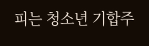피는 청소년 기합주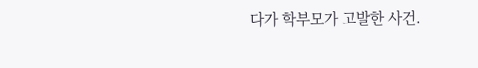다가 학부모가 고발한 사건.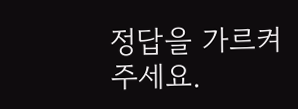정답을 가르켜주세요.